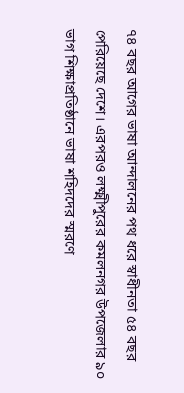৭৪ বছর আগের ভাষা আন্দালনের পথ ধরে স্বাধীনতা ৫৪ বছর পেরিয়েছে দেশে। এরপরও লক্ষ্মীপুরের কমলনগর উপজেলার ৯০ ভাগ শিক্ষাপ্রতিষ্ঠানে ভাষা শহিদদের স্মরণে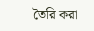তৈরি করা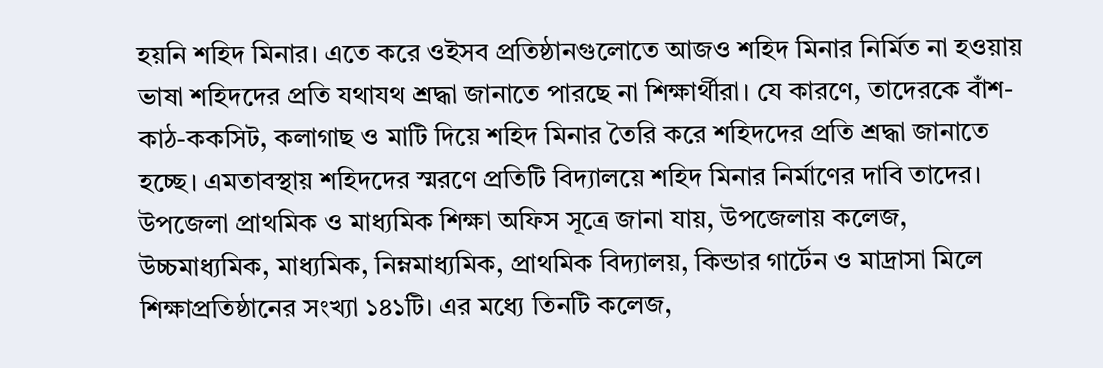হয়নি শহিদ মিনার। এতে করে ওইসব প্রতিষ্ঠানগুলোতে আজও শহিদ মিনার নির্মিত না হওয়ায় ভাষা শহিদদের প্রতি যথাযথ শ্রদ্ধা জানাতে পারছে না শিক্ষার্থীরা। যে কারণে, তাদেরকে বাঁশ-কাঠ-ককসিট, কলাগাছ ও মাটি দিয়ে শহিদ মিনার তৈরি করে শহিদদের প্রতি শ্রদ্ধা জানাতে হচ্ছে। এমতাবস্থায় শহিদদের স্মরণে প্রতিটি বিদ্যালয়ে শহিদ মিনার নির্মাণের দাবি তাদের। উপজেলা প্রাথমিক ও মাধ্যমিক শিক্ষা অফিস সূত্রে জানা যায়, উপজেলায় কলেজ, উচ্চমাধ্যমিক, মাধ্যমিক, নিম্নমাধ্যমিক, প্রাথমিক বিদ্যালয়, কিন্ডার গার্টেন ও মাদ্রাসা মিলে শিক্ষাপ্রতিষ্ঠানের সংখ্যা ১৪১টি। এর মধ্যে তিনটি কলেজ,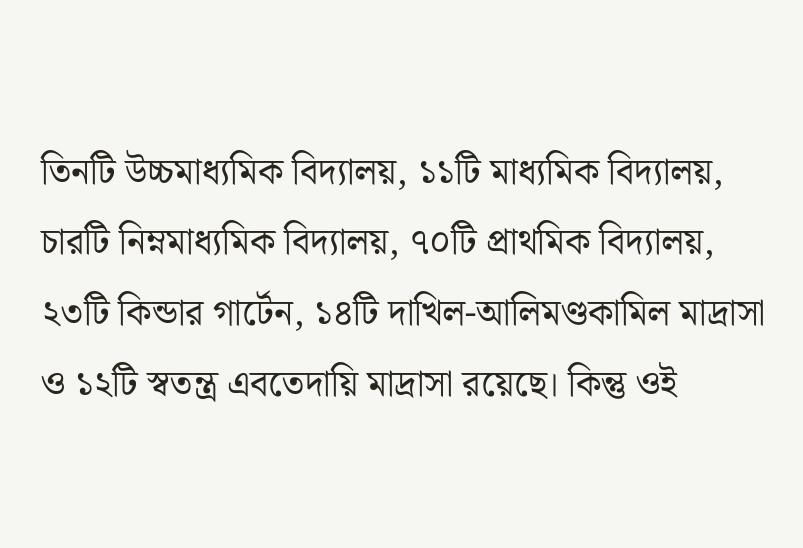তিনটি উচ্চমাধ্যমিক বিদ্যালয়, ১১টি মাধ্যমিক বিদ্যালয়, চারটি নিম্নমাধ্যমিক বিদ্যালয়, ৭০টি প্রাথমিক বিদ্যালয়, ২৩টি কিন্ডার গার্টেন, ১৪টি দাখিল-আলিমণ্ডকামিল মাদ্রাসা ও ১২টি স্বতন্ত্র এবতেদায়ি মাদ্রাসা রয়েছে। কিন্তু ওই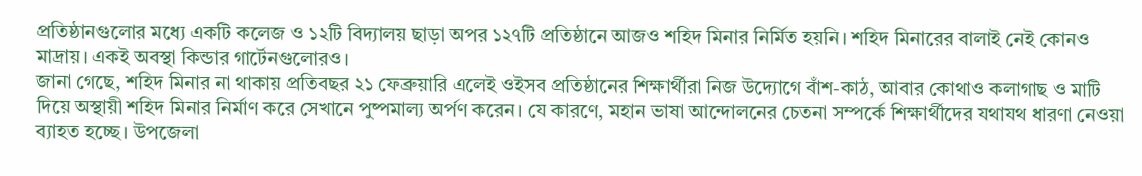প্রতিষ্ঠানগুলোর মধ্যে একটি কলেজ ও ১২টি বিদ্যালয় ছাড়া অপর ১২৭টি প্রতিষ্ঠানে আজও শহিদ মিনার নির্মিত হয়নি। শহিদ মিনারের বালাই নেই কোনও মাদ্রায়। একই অবস্থা কিন্ডার গার্টেনগুলোরও।
জানা গেছে, শহিদ মিনার না থাকায় প্রতিবছর ২১ ফেব্রুয়ারি এলেই ওইসব প্রতিষ্ঠানের শিক্ষার্থীরা নিজ উদ্যোগে বাঁশ-কাঠ, আবার কোথাও কলাগাছ ও মাটি দিয়ে অস্থায়ী শহিদ মিনার নির্মাণ করে সেখানে পুষ্পমাল্য অর্পণ করেন। যে কারণে, মহান ভাষা আন্দোলনের চেতনা সম্পর্কে শিক্ষার্থীদের যথাযথ ধারণা নেওয়া ব্যাহত হচ্ছে। উপজেলা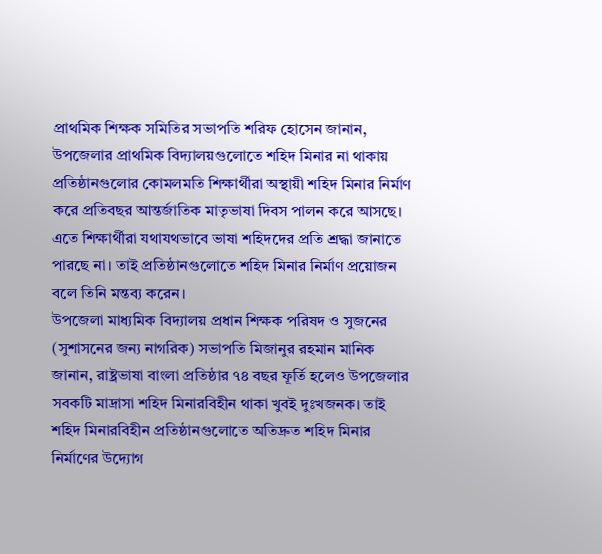প্রাথমিক শিক্ষক সমিতির সভাপতি শরিফ হোসেন জানান, উপজেলার প্রাথমিক বিদ্যালয়গুলোতে শহিদ মিনার না থাকায় প্রতিষ্ঠানগুলোর কোমলমতি শিক্ষার্থীরা অস্থায়ী শহিদ মিনার নির্মাণ করে প্রতিবছর আন্তর্জাতিক মাতৃভাষা দিবস পালন করে আসছে। এতে শিক্ষার্থীরা যথাযথভাবে ভাষা শহিদদের প্রতি শ্রদ্ধা জানাতে পারছে না। তাই প্রতিষ্ঠানগুলোতে শহিদ মিনার নির্মাণ প্রয়োজন বলে তিনি মন্তব্য করেন।
উপজেলা মাধ্যমিক বিদ্যালয় প্রধান শিক্ষক পরিষদ ও সুজনের (সুশাসনের জন্য নাগরিক) সভাপতি মিজানুর রহমান মানিক জানান, রাষ্ট্রভাষা বাংলা প্রতিষ্ঠার ৭৪ বছর ফূর্তি হলেও উপজেলার সবকটি মাদ্রাসা শহিদ মিনারবিহীন থাকা খুবই দুঃখজনক। তাই শহিদ মিনারবিহীন প্রতিষ্ঠানগুলোতে অতিদ্রুত শহিদ মিনার নির্মাণের উদ্যোগ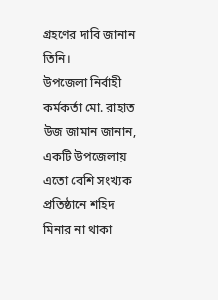গ্রহণের দাবি জানান তিনি।
উপজেলা নির্বাহী কর্মকর্তা মো. রাহাত উজ জামান জানান, একটি উপজেলায় এতো বেশি সংখ্যক প্রতিষ্ঠানে শহিদ মিনার না থাকা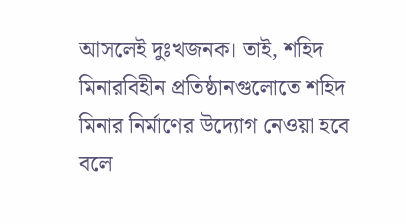আসলেই দুঃখজনক। তাই, শহিদ মিনারবিহীন প্রতিষ্ঠানগুলোতে শহিদ মিনার নির্মাণের উদ্যোগ নেওয়া হবে বলে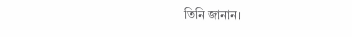তিনি জানান।